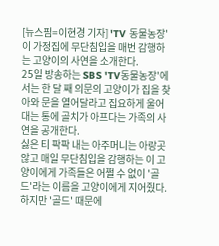[뉴스핌=이현경 기자] 'TV 동물농장'이 가정집에 무단침입을 매번 감행하는 고양이의 사연을 소개한다.
25일 방송하는 SBS 'TV동물농장'에서는 한 달 째 의문의 고양이가 집을 찾아와 문을 열어달라고 집요하게 울어대는 통에 골치가 아프다는 가족의 사연을 공개한다.
싫은 티 팍팍 내는 아주머니는 아랑곳 않고 매일 무단침입을 감행하는 이 고양이에게 가족들은 어쩔 수 없이 '골드'라는 이름을 고양이에게 지어줬다.
하지만 '골드' 때문에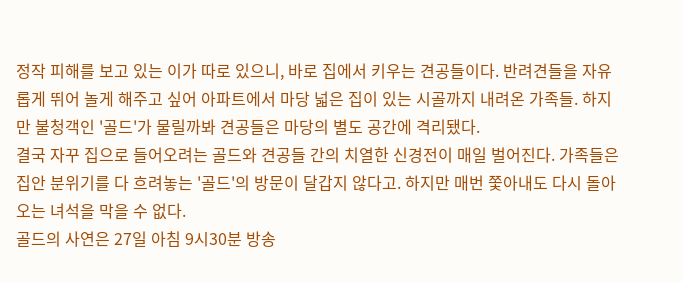정작 피해를 보고 있는 이가 따로 있으니, 바로 집에서 키우는 견공들이다. 반려견들을 자유롭게 뛰어 놀게 해주고 싶어 아파트에서 마당 넓은 집이 있는 시골까지 내려온 가족들. 하지만 불청객인 '골드'가 물릴까봐 견공들은 마당의 별도 공간에 격리됐다.
결국 자꾸 집으로 들어오려는 골드와 견공들 간의 치열한 신경전이 매일 벌어진다. 가족들은 집안 분위기를 다 흐려놓는 '골드'의 방문이 달갑지 않다고. 하지만 매번 쫓아내도 다시 돌아오는 녀석을 막을 수 없다.
골드의 사연은 27일 아침 9시30분 방송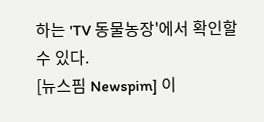하는 'TV 동물농장'에서 확인할 수 있다.
[뉴스핌 Newspim] 이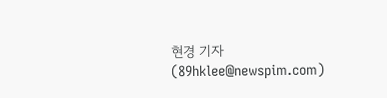현경 기자(89hklee@newspim.com)